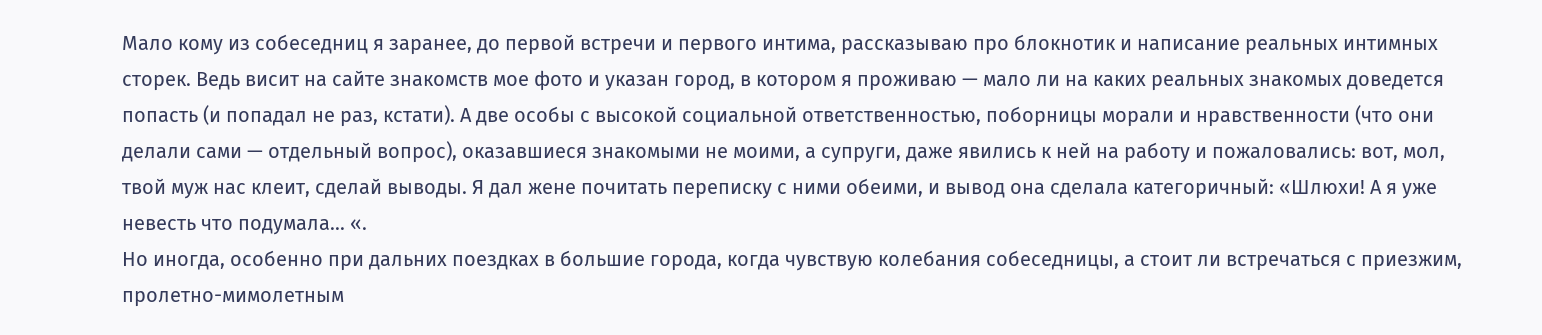Мало кому из собеседниц я заранее, до первой встречи и первого интима, рассказываю про блокнотик и написание реальных интимных сторек. Ведь висит на сайте знакомств мое фото и указан город, в котором я проживаю — мало ли на каких реальных знакомых доведется попасть (и попадал не раз, кстати). А две особы с высокой социальной ответственностью, поборницы морали и нравственности (что они делали сами — отдельный вопрос), оказавшиеся знакомыми не моими, а супруги, даже явились к ней на работу и пожаловались: вот, мол, твой муж нас клеит, сделай выводы. Я дал жене почитать переписку с ними обеими, и вывод она сделала категоричный: «Шлюхи! А я уже невесть что подумала... «.
Но иногда, особенно при дальних поездках в большие города, когда чувствую колебания собеседницы, а стоит ли встречаться с приезжим, пролетно-мимолетным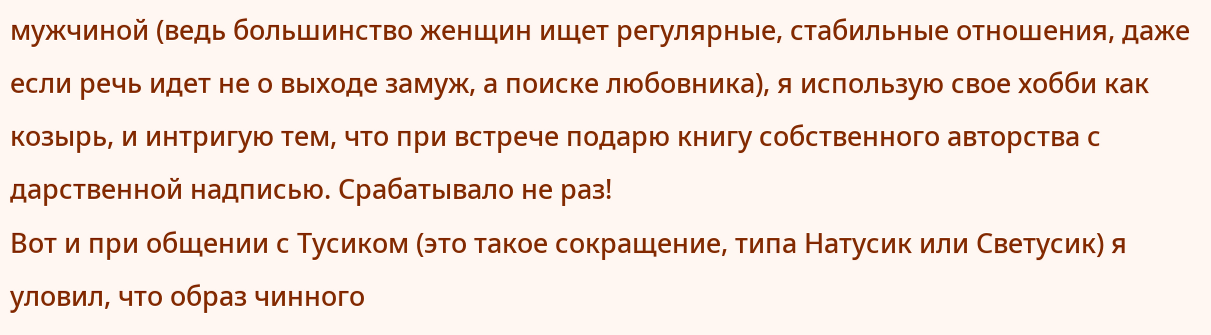мужчиной (ведь большинство женщин ищет регулярные, стабильные отношения, даже если речь идет не о выходе замуж, а поиске любовника), я использую свое хобби как козырь, и интригую тем, что при встрече подарю книгу собственного авторства с дарственной надписью. Срабатывало не раз!
Вот и при общении с Тусиком (это такое сокращение, типа Натусик или Светусик) я уловил, что образ чинного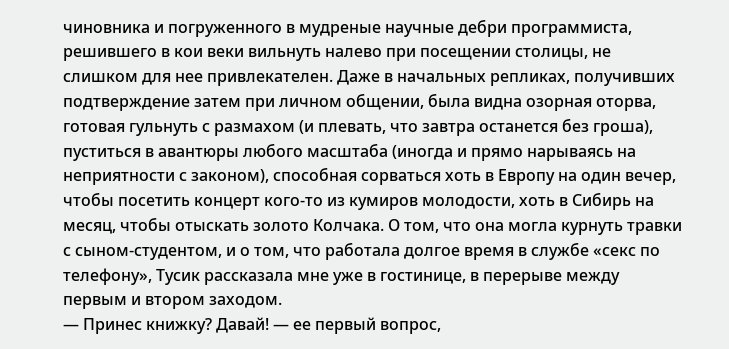чиновника и погруженного в мудреные научные дебри программиста, решившего в кои веки вильнуть налево при посещении столицы, не слишком для нее привлекателен. Даже в начальных репликах, получивших подтверждение затем при личном общении, была видна озорная оторва, готовая гульнуть с размахом (и плевать, что завтра останется без гроша), пуститься в авантюры любого масштаба (иногда и прямо нарываясь на неприятности с законом), способная сорваться хоть в Европу на один вечер, чтобы посетить концерт кого-то из кумиров молодости, хоть в Сибирь на месяц, чтобы отыскать золото Колчака. О том, что она могла курнуть травки с сыном-студентом, и о том, что работала долгое время в службе «секс по телефону», Тусик рассказала мне уже в гостинице, в перерыве между первым и втором заходом.
— Принес книжку? Давай! — ее первый вопрос,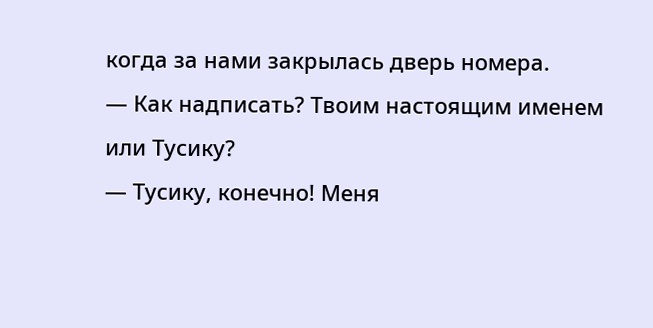когда за нами закрылась дверь номера.
— Как надписать? Твоим настоящим именем или Тусику?
— Тусику, конечно! Меня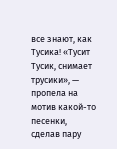все знают, как Тусика! «Тусит Тусик, снимает трусики», — пропела на мотив какой-то песенки, сделав пару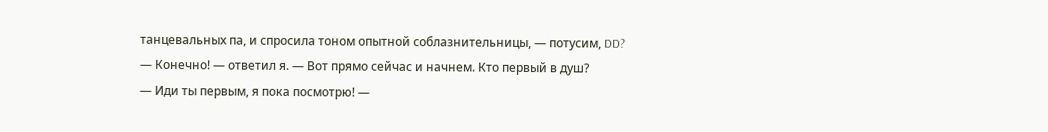танцевальных па, и спросила тоном опытной соблазнительницы, — потусим, DD?
— Конечно! — ответил я. — Вот прямо сейчас и начнем. Кто первый в душ?
— Иди ты первым, я пока посмотрю! —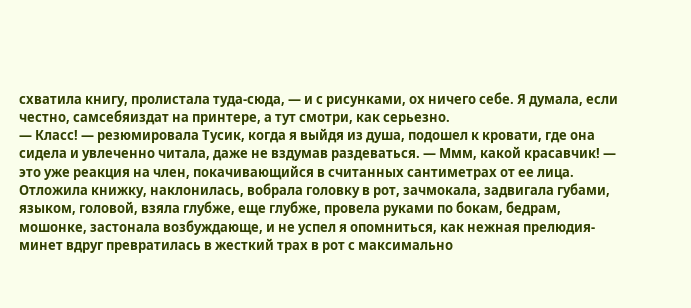схватила книгу, пролистала туда-сюда, — и с рисунками, ох ничего себе. Я думала, если честно, самсебяиздат на принтере, а тут смотри, как серьезно.
— Класс! — резюмировала Тусик, когда я выйдя из душа, подошел к кровати, где она сидела и увлеченно читала, даже не вздумав раздеваться. — Ммм, какой красавчик! — это уже реакция на член, покачивающийся в считанных сантиметрах от ее лица.
Отложила книжку, наклонилась, вобрала головку в рот, зачмокала, задвигала губами, языком, головой, взяла глубже, еще глубже, провела руками по бокам, бедрам, мошонке, застонала возбуждающе, и не успел я опомниться, как нежная прелюдия-минет вдруг превратилась в жесткий трах в рот с максимально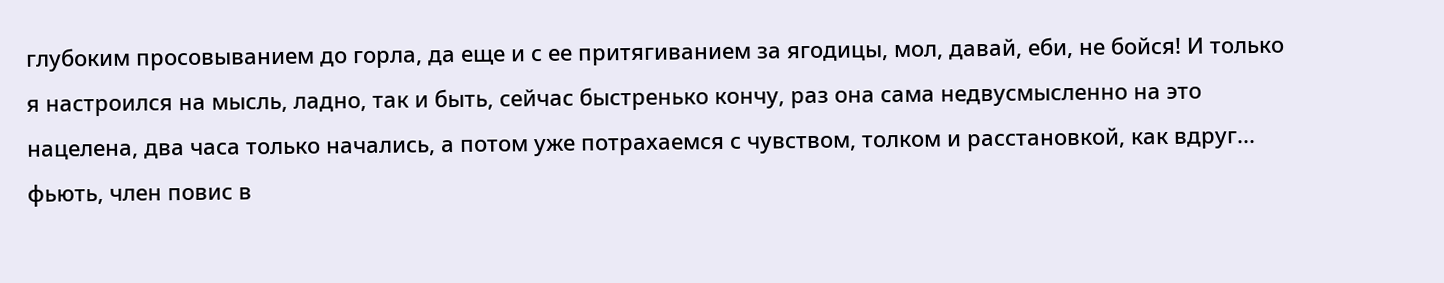глубоким просовыванием до горла, да еще и с ее притягиванием за ягодицы, мол, давай, еби, не бойся! И только я настроился на мысль, ладно, так и быть, сейчас быстренько кончу, раз она сама недвусмысленно на это нацелена, два часа только начались, а потом уже потрахаемся с чувством, толком и расстановкой, как вдруг... фьють, член повис в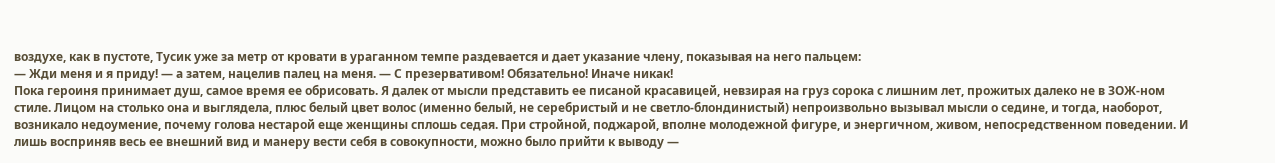воздухе, как в пустоте, Тусик уже за метр от кровати в ураганном темпе раздевается и дает указание члену, показывая на него пальцем:
— Жди меня и я приду! — а затем, нацелив палец на меня. — С презервативом! Обязательно! Иначе никак!
Пока героиня принимает душ, самое время ее обрисовать. Я далек от мысли представить ее писаной красавицей, невзирая на груз сорока с лишним лет, прожитых далеко не в ЗОЖ-ном стиле. Лицом на столько она и выглядела, плюс белый цвет волос (именно белый, не серебристый и не светло-блондинистый) непроизвольно вызывал мысли о седине, и тогда, наоборот, возникало недоумение, почему голова нестарой еще женщины сплошь седая. При стройной, поджарой, вполне молодежной фигуре, и энергичном, живом, непосредственном поведении. И лишь восприняв весь ее внешний вид и манеру вести себя в совокупности, можно было прийти к выводу —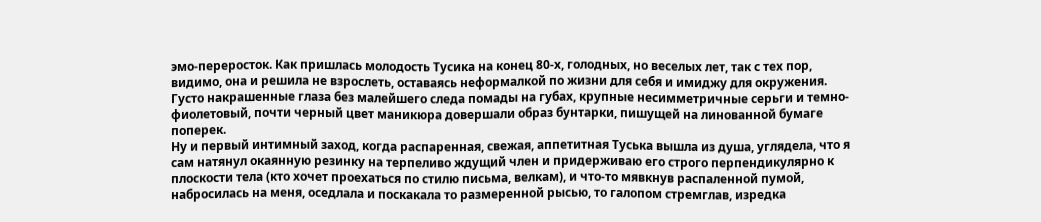эмо-переросток. Как пришлась молодость Тусика на конец 80-х, голодных, но веселых лет, так с тех пор, видимо, она и решила не взрослеть, оставаясь неформалкой по жизни для себя и имиджу для окружения. Густо накрашенные глаза без малейшего следа помады на губах, крупные несимметричные серьги и темно-фиолетовый, почти черный цвет маникюра довершали образ бунтарки, пишущей на линованной бумаге поперек.
Ну и первый интимный заход, когда распаренная, свежая, аппетитная Туська вышла из душа, углядела, что я сам натянул окаянную резинку на терпеливо ждущий член и придерживаю его строго перпендикулярно к плоскости тела (кто хочет проехаться по стилю письма, велкам), и что-то мявкнув распаленной пумой, набросилась на меня, оседлала и поскакала то размеренной рысью, то галопом стремглав, изредка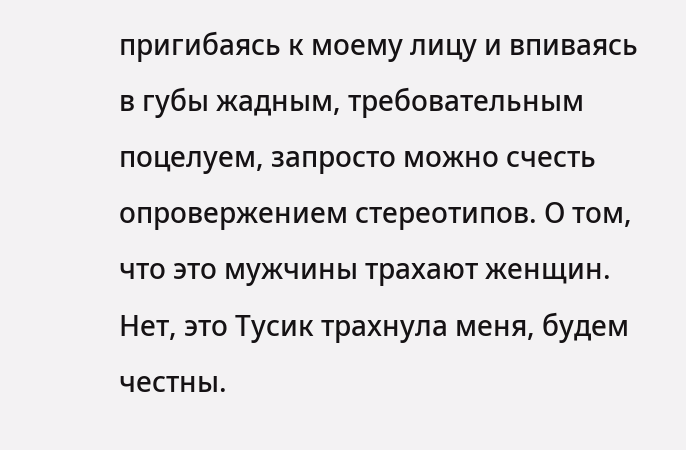пригибаясь к моему лицу и впиваясь в губы жадным, требовательным поцелуем, запросто можно счесть опровержением стереотипов. О том, что это мужчины трахают женщин. Нет, это Тусик трахнула меня, будем честны.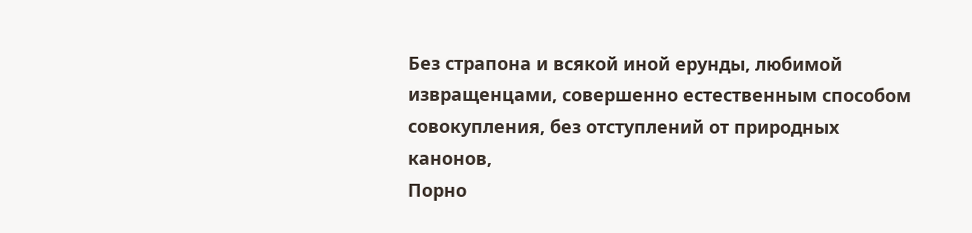Без страпона и всякой иной ерунды, любимой извращенцами, совершенно естественным способом совокупления, без отступлений от природных канонов,
Порно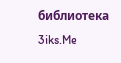библиотека 3iks.Me